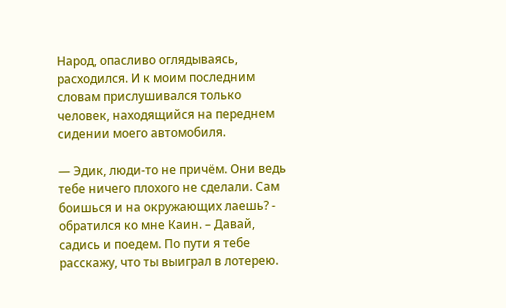Народ, опасливо оглядываясь, расходился. И к моим последним словам прислушивался только человек, находящийся на переднем сидении моего автомобиля.

— Эдик, люди-то не причём. Они ведь тебе ничего плохого не сделали. Сам боишься и на окружающих лаешь? - обратился ко мне Каин. – Давай, садись и поедем. По пути я тебе расскажу, что ты выиграл в лотерею.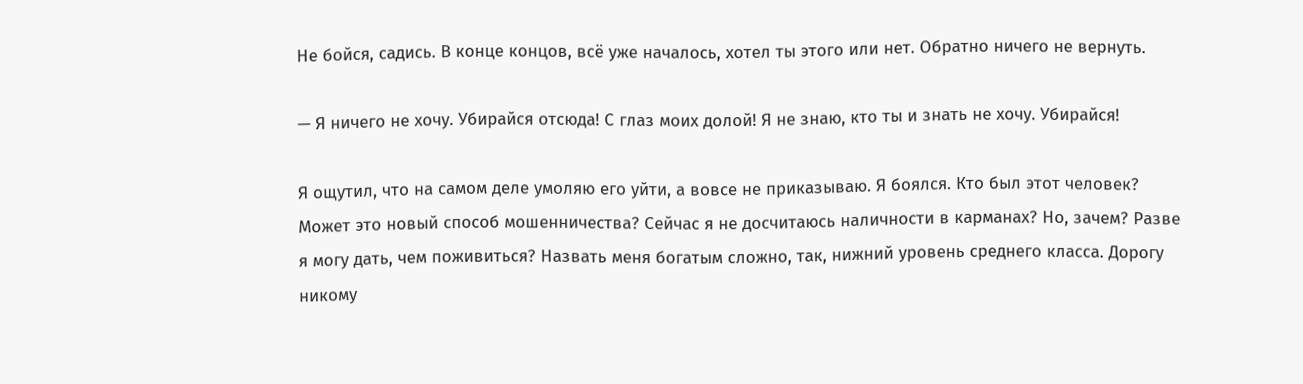Не бойся, садись. В конце концов, всё уже началось, хотел ты этого или нет. Обратно ничего не вернуть.

— Я ничего не хочу. Убирайся отсюда! С глаз моих долой! Я не знаю, кто ты и знать не хочу. Убирайся!

Я ощутил, что на самом деле умоляю его уйти, а вовсе не приказываю. Я боялся. Кто был этот человек? Может это новый способ мошенничества? Сейчас я не досчитаюсь наличности в карманах? Но, зачем? Разве я могу дать, чем поживиться? Назвать меня богатым сложно, так, нижний уровень среднего класса. Дорогу никому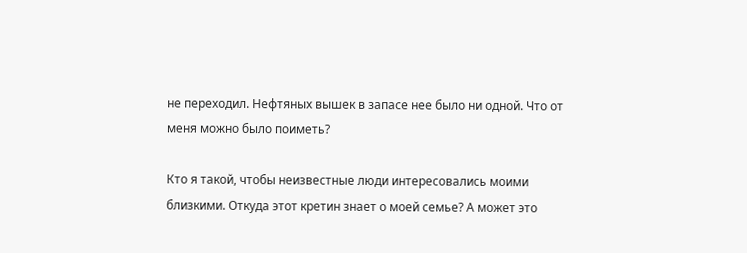не переходил. Нефтяных вышек в запасе нее было ни одной. Что от меня можно было поиметь?

Кто я такой, чтобы неизвестные люди интересовались моими близкими. Откуда этот кретин знает о моей семье? А может это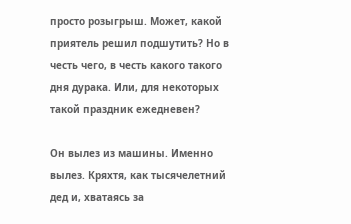просто розыгрыш. Может, какой приятель решил подшутить? Но в честь чего, в честь какого такого дня дурака. Или, для некоторых такой праздник ежедневен?

Он вылез из машины. Именно вылез. Кряхтя, как тысячелетний дед и, хватаясь за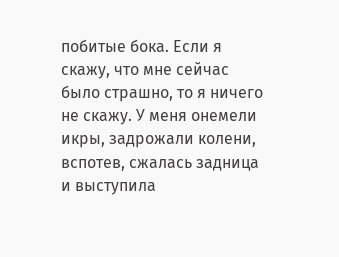побитые бока. Если я скажу, что мне сейчас было страшно, то я ничего не скажу. У меня онемели икры, задрожали колени, вспотев, сжалась задница и выступила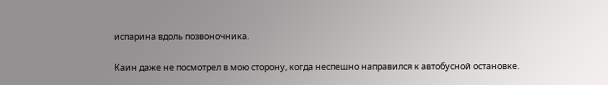испарина вдоль позвоночника.

Каин даже не посмотрел в мою сторону, когда неспешно направился к автобусной остановке.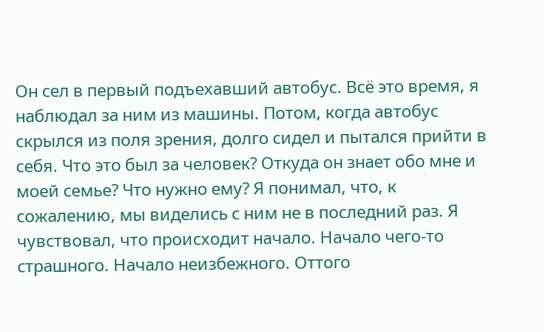Он сел в первый подъехавший автобус. Всё это время, я наблюдал за ним из машины. Потом, когда автобус скрылся из поля зрения, долго сидел и пытался прийти в себя. Что это был за человек? Откуда он знает обо мне и моей семье? Что нужно ему? Я понимал, что, к сожалению, мы виделись с ним не в последний раз. Я чувствовал, что происходит начало. Начало чего-то страшного. Начало неизбежного. Оттого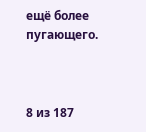ещё более пугающего.



8 из 187